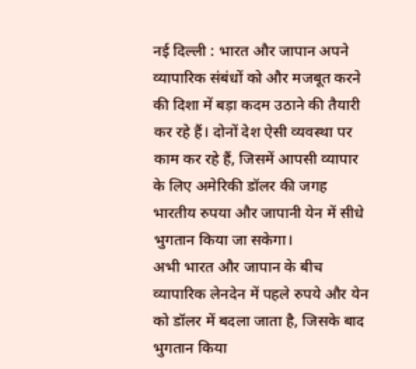नई दिल्ली : भारत और जापान अपने व्यापारिक संबंधों को और मजबूत करने की दिशा में बड़ा कदम उठाने की तैयारी कर रहे हैं। दोनों देश ऐसी व्यवस्था पर काम कर रहे हैं, जिसमें आपसी व्यापार के लिए अमेरिकी डॉलर की जगह भारतीय रुपया और जापानी येन में सीधे भुगतान किया जा सकेगा।
अभी भारत और जापान के बीच व्यापारिक लेनदेन में पहले रुपये और येन को डॉलर में बदला जाता है, जिसके बाद भुगतान किया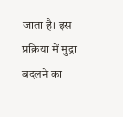जाता है। इस प्रक्रिया में मुद्रा बदलने का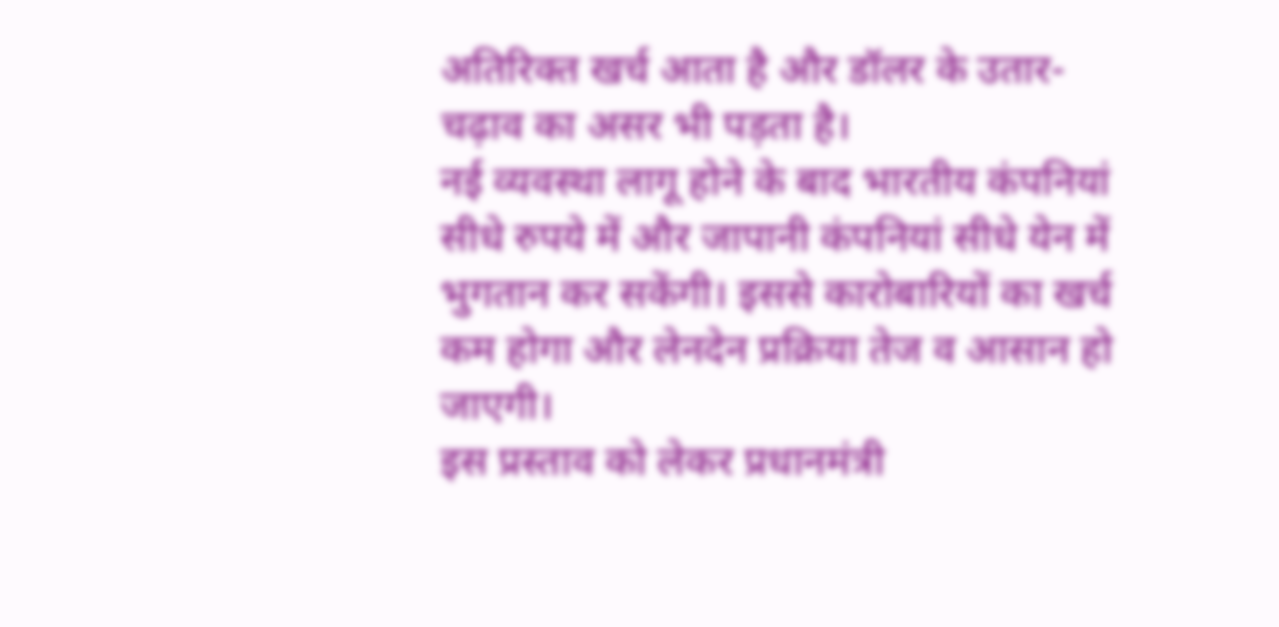अतिरिक्त खर्च आता है और डॉलर के उतार-चढ़ाव का असर भी पड़ता है।
नई व्यवस्था लागू होने के बाद भारतीय कंपनियां सीधे रुपये में और जापानी कंपनियां सीधे येन में भुगतान कर सकेंगी। इससे कारोबारियों का खर्च कम होगा और लेनदेन प्रक्रिया तेज व आसान हो जाएगी।
इस प्रस्ताव को लेकर प्रधानमंत्री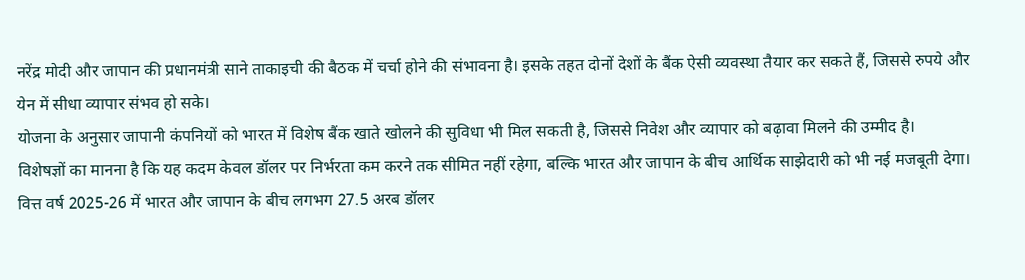नरेंद्र मोदी और जापान की प्रधानमंत्री साने ताकाइची की बैठक में चर्चा होने की संभावना है। इसके तहत दोनों देशों के बैंक ऐसी व्यवस्था तैयार कर सकते हैं, जिससे रुपये और येन में सीधा व्यापार संभव हो सके।
योजना के अनुसार जापानी कंपनियों को भारत में विशेष बैंक खाते खोलने की सुविधा भी मिल सकती है, जिससे निवेश और व्यापार को बढ़ावा मिलने की उम्मीद है।
विशेषज्ञों का मानना है कि यह कदम केवल डॉलर पर निर्भरता कम करने तक सीमित नहीं रहेगा, बल्कि भारत और जापान के बीच आर्थिक साझेदारी को भी नई मजबूती देगा।
वित्त वर्ष 2025-26 में भारत और जापान के बीच लगभग 27.5 अरब डॉलर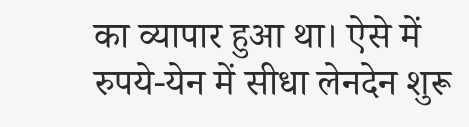का व्यापार हुआ था। ऐसे में रुपये-येन में सीधा लेनदेन शुरू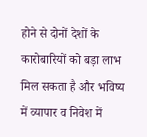होने से दोनों देशों के कारोबारियों को बड़ा लाभ मिल सकता है और भविष्य में व्यापार व निवेश में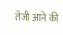तेजी आने की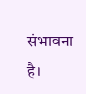संभावना है।